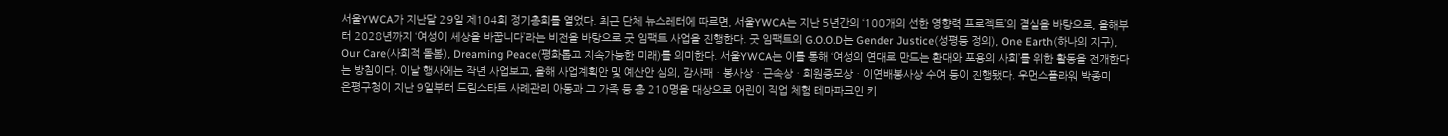서울YWCA가 지난달 29일 제104회 정기총회를 열었다. 최근 단체 뉴스레터에 따르면, 서울YWCA는 지난 5년간의 ‘100개의 선한 영향력 프로젝트’의 결실을 바탕으로, 올해부터 2028년까지 ‘여성이 세상을 바꿉니다’라는 비전을 바탕으로 굿 임팩트 사업을 진행한다. 굿 임팩트의 G.O.O.D는 Gender Justice(성평등 정의), One Earth(하나의 지구), Our Care(사회적 돌봄), Dreaming Peace(평화롭고 지속가능한 미래)를 의미한다. 서울YWCA는 이를 통해 ‘여성의 연대로 만드는 환대와 포용의 사회’를 위한 활동을 전개한다는 방침이다. 이날 행사에는 작년 사업보고, 올해 사업계획안 및 예산안 심의, 감사패ㆍ봉사상ㆍ근속상ㆍ회원증모상ㆍ이연배봉사상 수여 등이 진행됐다. 우먼스플라워 박종미
은평구청이 지난 9일부터 드림스타트 사례관리 아동과 그 가족 등 총 210명을 대상으로 어린이 직업 체험 테마파크인 키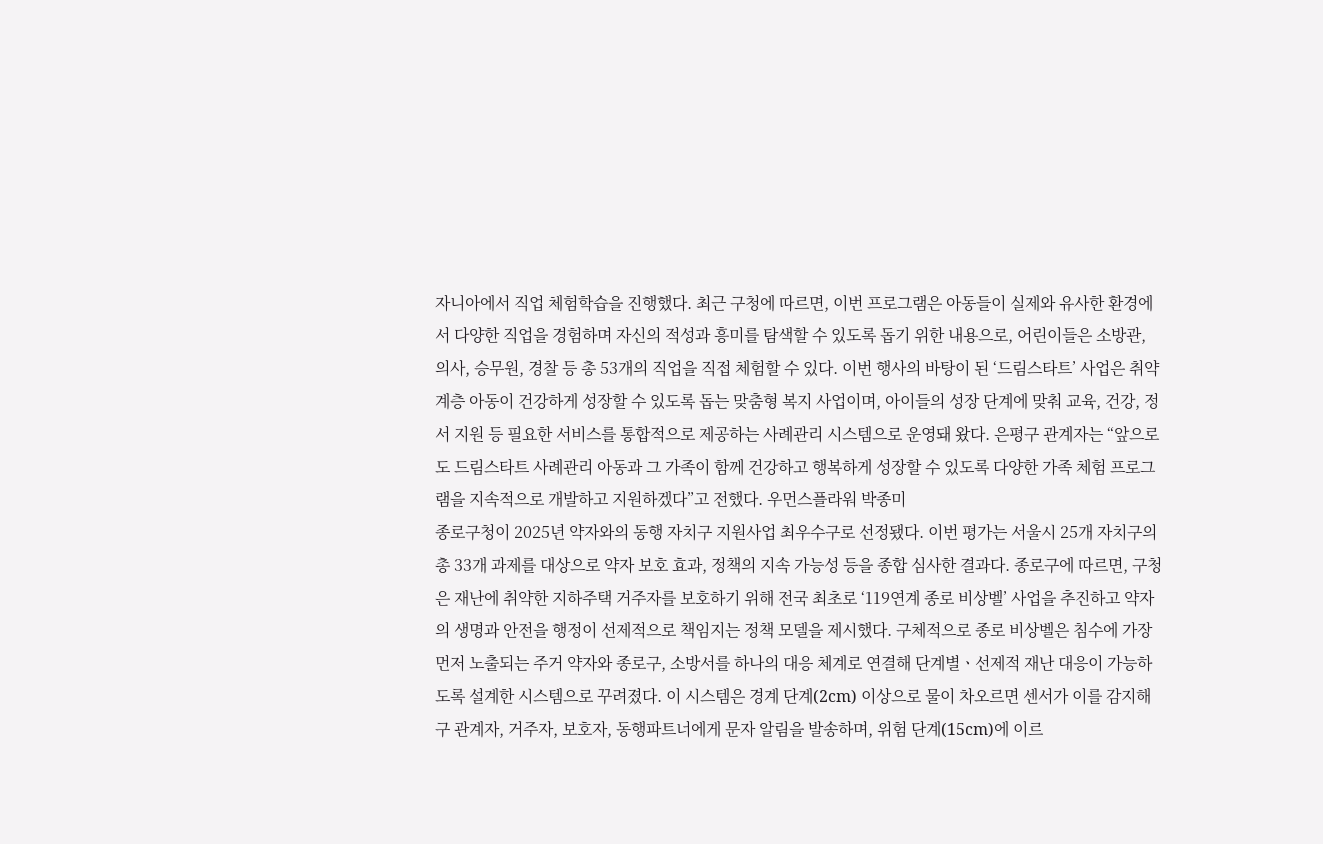자니아에서 직업 체험학습을 진행했다. 최근 구청에 따르면, 이번 프로그램은 아동들이 실제와 유사한 환경에서 다양한 직업을 경험하며 자신의 적성과 흥미를 탐색할 수 있도록 돕기 위한 내용으로, 어린이들은 소방관, 의사, 승무원, 경찰 등 총 53개의 직업을 직접 체험할 수 있다. 이번 행사의 바탕이 된 ‘드림스타트’ 사업은 취약계층 아동이 건강하게 성장할 수 있도록 돕는 맞춤형 복지 사업이며, 아이들의 성장 단계에 맞춰 교육, 건강, 정서 지원 등 필요한 서비스를 통합적으로 제공하는 사례관리 시스템으로 운영돼 왔다. 은평구 관계자는 “앞으로도 드림스타트 사례관리 아동과 그 가족이 함께 건강하고 행복하게 성장할 수 있도록 다양한 가족 체험 프로그램을 지속적으로 개발하고 지원하겠다”고 전했다. 우먼스플라워 박종미
종로구청이 2025년 약자와의 동행 자치구 지원사업 최우수구로 선정됐다. 이번 평가는 서울시 25개 자치구의 총 33개 과제를 대상으로 약자 보호 효과, 정책의 지속 가능성 등을 종합 심사한 결과다. 종로구에 따르면, 구청은 재난에 취약한 지하주택 거주자를 보호하기 위해 전국 최초로 ‘119연계 종로 비상벨’ 사업을 추진하고 약자의 생명과 안전을 행정이 선제적으로 책임지는 정책 모델을 제시했다. 구체적으로 종로 비상벨은 침수에 가장 먼저 노출되는 주거 약자와 종로구, 소방서를 하나의 대응 체계로 연결해 단계별ㆍ선제적 재난 대응이 가능하도록 설계한 시스템으로 꾸려졌다. 이 시스템은 경계 단계(2cm) 이상으로 물이 차오르면 센서가 이를 감지해 구 관계자, 거주자, 보호자, 동행파트너에게 문자 알림을 발송하며, 위험 단계(15cm)에 이르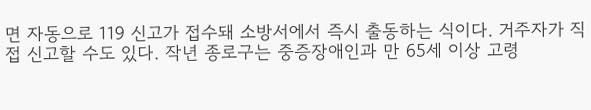면 자동으로 119 신고가 접수돼 소방서에서 즉시 출동하는 식이다. 거주자가 직접 신고할 수도 있다. 작년 종로구는 중증장애인과 만 65세 이상 고령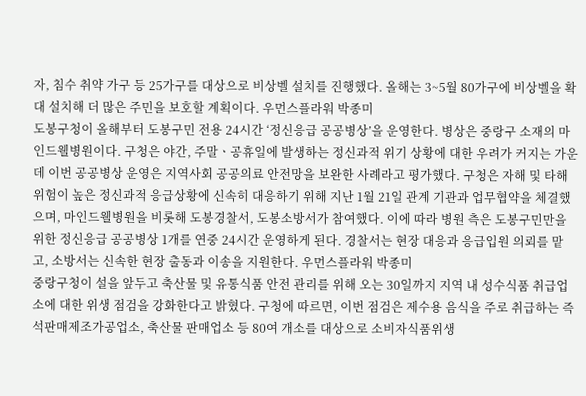자, 침수 취약 가구 등 25가구를 대상으로 비상벨 설치를 진행했다. 올해는 3~5월 80가구에 비상벨을 확대 설치해 더 많은 주민을 보호할 계획이다. 우먼스플라워 박종미
도봉구청이 올해부터 도봉구민 전용 24시간 ‘정신응급 공공병상’을 운영한다. 병상은 중랑구 소재의 마인드웰병원이다. 구청은 야간, 주말ㆍ공휴일에 발생하는 정신과적 위기 상황에 대한 우려가 커지는 가운데 이번 공공병상 운영은 지역사회 공공의료 안전망을 보완한 사례라고 평가했다. 구청은 자해 및 타해 위험이 높은 정신과적 응급상황에 신속히 대응하기 위해 지난 1월 21일 관계 기관과 업무협약을 체결했으며, 마인드웰병원을 비롯해 도봉경찰서, 도봉소방서가 참여했다. 이에 따라 병원 측은 도봉구민만을 위한 정신응급 공공병상 1개를 연중 24시간 운영하게 된다. 경찰서는 현장 대응과 응급입원 의뢰를 맡고, 소방서는 신속한 현장 출동과 이송을 지원한다. 우먼스플라워 박종미
중랑구청이 설을 앞두고 축산물 및 유통식품 안전 관리를 위해 오는 30일까지 지역 내 성수식품 취급업소에 대한 위생 점검을 강화한다고 밝혔다. 구청에 따르면, 이번 점검은 제수용 음식을 주로 취급하는 즉석판매제조가공업소, 축산물 판매업소 등 80여 개소를 대상으로 소비자식품위생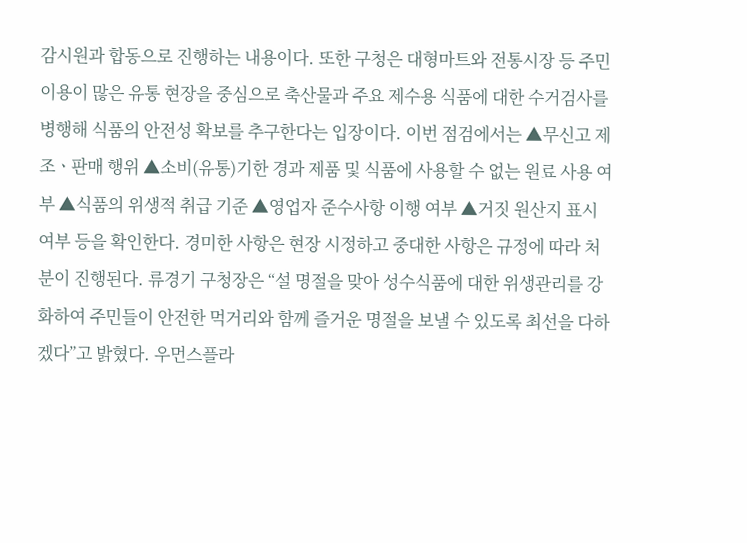감시원과 합동으로 진행하는 내용이다. 또한 구청은 대형마트와 전통시장 등 주민 이용이 많은 유통 현장을 중심으로 축산물과 주요 제수용 식품에 대한 수거검사를 병행해 식품의 안전성 확보를 추구한다는 입장이다. 이번 점검에서는 ▲무신고 제조ㆍ판매 행위 ▲소비(유통)기한 경과 제품 및 식품에 사용할 수 없는 원료 사용 여부 ▲식품의 위생적 취급 기준 ▲영업자 준수사항 이행 여부 ▲거짓 원산지 표시 여부 등을 확인한다. 경미한 사항은 현장 시정하고 중대한 사항은 규정에 따라 처분이 진행된다. 류경기 구청장은 “설 명절을 맞아 성수식품에 대한 위생관리를 강화하여 주민들이 안전한 먹거리와 함께 즐거운 명절을 보낼 수 있도록 최선을 다하겠다”고 밝혔다. 우먼스플라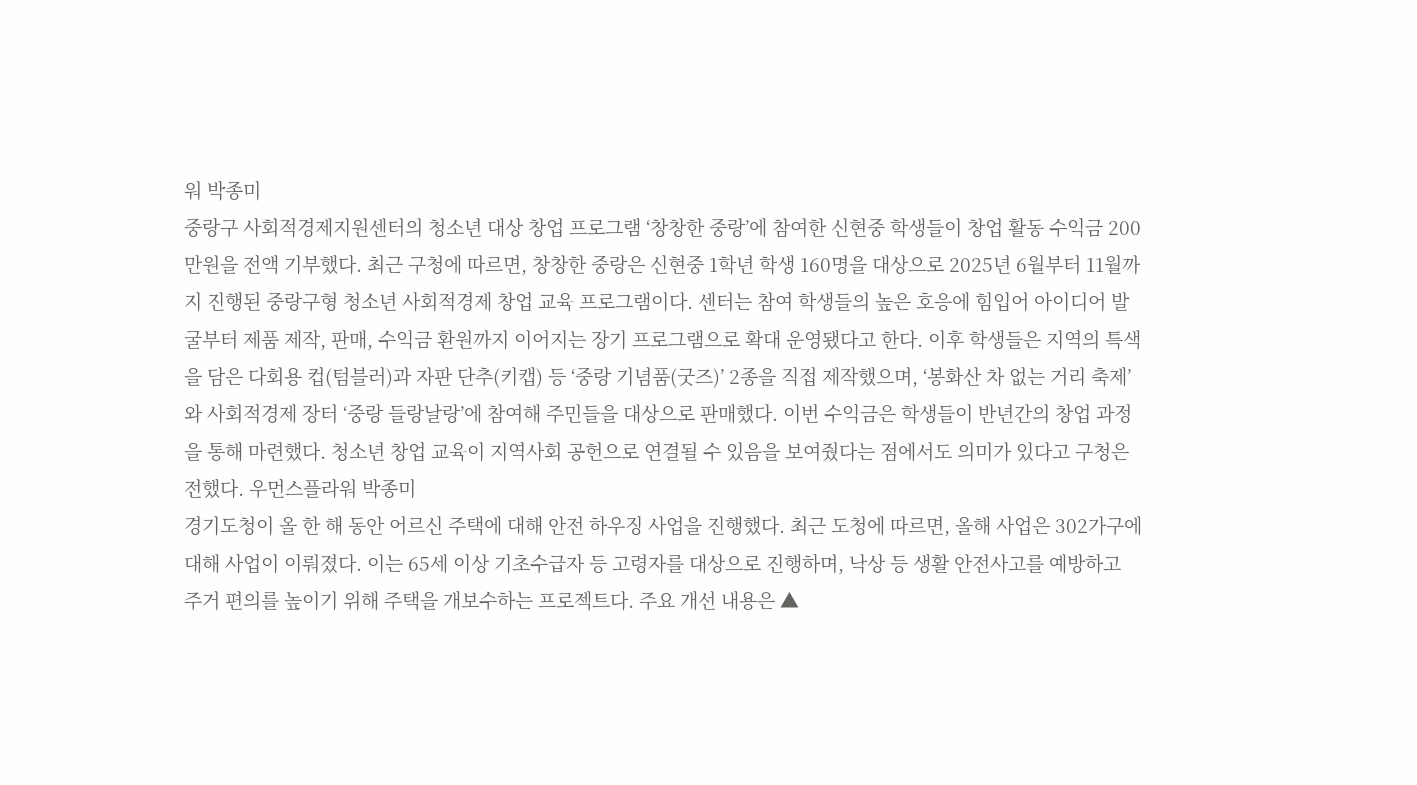워 박종미
중랑구 사회적경제지원센터의 청소년 대상 창업 프로그램 ‘창창한 중랑’에 참여한 신현중 학생들이 창업 활동 수익금 200만원을 전액 기부했다. 최근 구청에 따르면, 창창한 중랑은 신현중 1학년 학생 160명을 대상으로 2025년 6월부터 11월까지 진행된 중랑구형 청소년 사회적경제 창업 교육 프로그램이다. 센터는 참여 학생들의 높은 호응에 힘입어 아이디어 발굴부터 제품 제작, 판매, 수익금 환원까지 이어지는 장기 프로그램으로 확대 운영됐다고 한다. 이후 학생들은 지역의 특색을 담은 다회용 컵(텀블러)과 자판 단추(키캡) 등 ‘중랑 기념품(굿즈)’ 2종을 직접 제작했으며, ‘봉화산 차 없는 거리 축제’와 사회적경제 장터 ‘중랑 들랑날랑’에 참여해 주민들을 대상으로 판매했다. 이번 수익금은 학생들이 반년간의 창업 과정을 통해 마련했다. 청소년 창업 교육이 지역사회 공헌으로 연결될 수 있음을 보여줬다는 점에서도 의미가 있다고 구청은 전했다. 우먼스플라워 박종미
경기도청이 올 한 해 동안 어르신 주택에 대해 안전 하우징 사업을 진행했다. 최근 도청에 따르면, 올해 사업은 302가구에 대해 사업이 이뤄졌다. 이는 65세 이상 기초수급자 등 고령자를 대상으로 진행하며, 낙상 등 생활 안전사고를 예방하고 주거 편의를 높이기 위해 주택을 개보수하는 프로젝트다. 주요 개선 내용은 ▲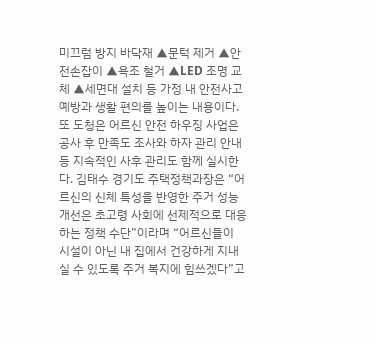미끄럼 방지 바닥재 ▲문턱 제거 ▲안전손잡이 ▲욕조 철거 ▲LED 조명 교체 ▲세면대 설치 등 가정 내 안전사고 예방과 생활 편의를 높이는 내용이다. 또 도청은 어르신 안전 하우징 사업은 공사 후 만족도 조사와 하자 관리 안내 등 지속적인 사후 관리도 함께 실시한다. 김태수 경기도 주택정책과장은 “어르신의 신체 특성을 반영한 주거 성능 개선은 초고령 사회에 선제적으로 대응하는 정책 수단”이라며 “어르신들이 시설이 아닌 내 집에서 건강하게 지내실 수 있도록 주거 복지에 힘쓰겠다”고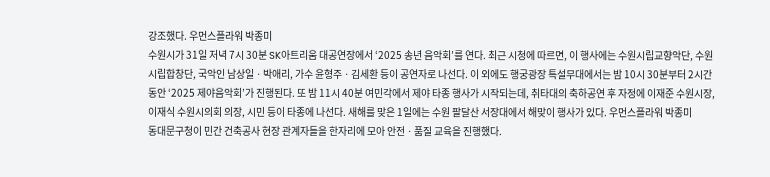강조했다. 우먼스플라워 박종미
수원시가 31일 저녁 7시 30분 SK아트리움 대공연장에서 ‘2025 송년 음악회’를 연다. 최근 시청에 따르면, 이 행사에는 수원시립교향악단, 수원시립합창단, 국악인 남상일ㆍ박애리, 가수 윤형주ㆍ김세환 등이 공연자로 나선다. 이 외에도 행궁광장 특설무대에서는 밤 10시 30분부터 2시간 동안 ‘2025 제야음악회’가 진행된다. 또 밤 11시 40분 여민각에서 제야 타종 행사가 시작되는데, 취타대의 축하공연 후 자정에 이재준 수원시장, 이재식 수원시의회 의장, 시민 등이 타종에 나선다. 새해를 맞은 1일에는 수원 팔달산 서장대에서 해맞이 행사가 있다. 우먼스플라워 박종미
동대문구청이 민간 건축공사 현장 관계자들을 한자리에 모아 안전ㆍ품질 교육을 진행했다.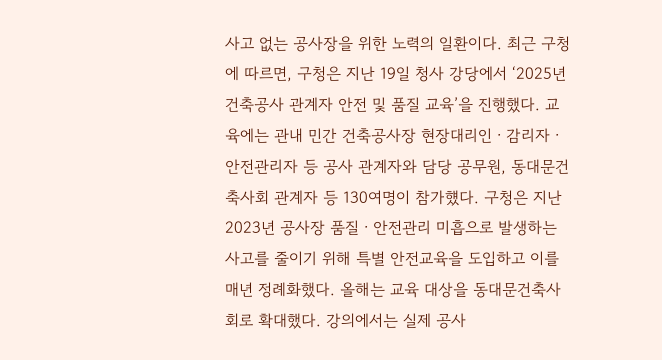사고 없는 공사장을 위한 노력의 일환이다. 최근 구청에 따르면, 구청은 지난 19일 청사 강당에서 ‘2025년 건축공사 관계자 안전 및 품질 교육’을 진행했다. 교육에는 관내 민간 건축공사장 현장대리인ㆍ감리자ㆍ안전관리자 등 공사 관계자와 담당 공무원, 동대문건축사회 관계자 등 130여명이 참가헀다. 구청은 지난 2023년 공사장 품질ㆍ안전관리 미흡으로 발생하는 사고를 줄이기 위해 특별 안전교육을 도입하고 이를 매년 정례화했다. 올해는 교육 대상을 동대문건축사회로 확대했다. 강의에서는 실제 공사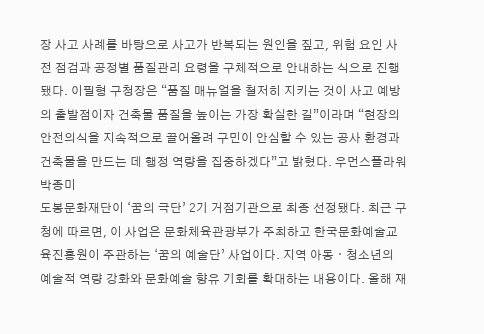장 사고 사례를 바탕으로 사고가 반복되는 원인을 짚고, 위험 요인 사전 점검과 공정별 품질관리 요령을 구체적으로 안내하는 식으로 진행됐다. 이필형 구청장은 “품질 매뉴얼을 철저히 지키는 것이 사고 예방의 출발점이자 건축물 품질을 높이는 가장 확실한 길”이라며 “현장의 안전의식을 지속적으로 끌어올려 구민이 안심할 수 있는 공사 환경과 건축물을 만드는 데 행정 역량을 집중하겠다”고 밝혔다. 우먼스플라워 박종미
도봉문화재단이 ‘꿈의 극단’ 2기 거점기관으로 최종 선정됐다. 최근 구청에 따르면, 이 사업은 문화체육관광부가 주최하고 한국문화예술교육진흥원이 주관하는 ‘꿈의 예술단’ 사업이다. 지역 아동ㆍ청소년의 예술적 역량 강화와 문화예술 향유 기회를 확대하는 내용이다. 올해 재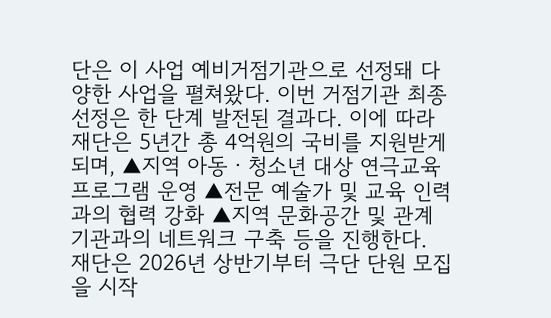단은 이 사업 예비거점기관으로 선정돼 다양한 사업을 펼쳐왔다. 이번 거점기관 최종 선정은 한 단계 발전된 결과다. 이에 따라 재단은 5년간 총 4억원의 국비를 지원받게 되며, ▲지역 아동ㆍ청소년 대상 연극교육 프로그램 운영 ▲전문 예술가 및 교육 인력과의 협력 강화 ▲지역 문화공간 및 관계 기관과의 네트워크 구축 등을 진행한다. 재단은 2026년 상반기부터 극단 단원 모집을 시작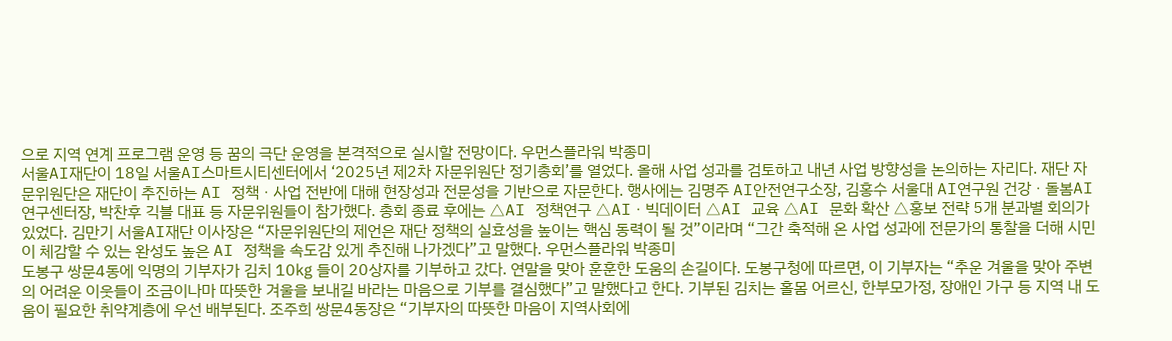으로 지역 연계 프로그램 운영 등 꿈의 극단 운영을 본격적으로 실시할 전망이다. 우먼스플라워 박종미
서울AI재단이 18일 서울AI스마트시티센터에서 ‘2025년 제2차 자문위원단 정기총회’를 열었다. 올해 사업 성과를 검토하고 내년 사업 방향성을 논의하는 자리다. 재단 자문위원단은 재단이 추진하는 AI 정책ㆍ사업 전반에 대해 현장성과 전문성을 기반으로 자문한다. 행사에는 김명주 AI안전연구소장, 김홍수 서울대 AI연구원 건강ㆍ돌봄AI연구센터장, 박찬후 긱블 대표 등 자문위원들이 참가했다. 총회 종료 후에는 △AI 정책연구 △AIㆍ빅데이터 △AI 교육 △AI 문화 확산 △홍보 전략 5개 분과별 회의가 있었다. 김만기 서울AI재단 이사장은 “자문위원단의 제언은 재단 정책의 실효성을 높이는 핵심 동력이 될 것”이라며 “그간 축적해 온 사업 성과에 전문가의 통찰을 더해 시민이 체감할 수 있는 완성도 높은 AI 정책을 속도감 있게 추진해 나가겠다”고 말했다. 우먼스플라워 박종미
도봉구 쌍문4동에 익명의 기부자가 김치 10㎏ 들이 20상자를 기부하고 갔다. 연말을 맞아 훈훈한 도움의 손길이다. 도봉구청에 따르면, 이 기부자는 “추운 겨울을 맞아 주변의 어려운 이웃들이 조금이나마 따뜻한 겨울을 보내길 바라는 마음으로 기부를 결심했다”고 말했다고 한다. 기부된 김치는 홀몸 어르신, 한부모가정, 장애인 가구 등 지역 내 도움이 필요한 취약계층에 우선 배부된다. 조주희 쌍문4동장은 “기부자의 따뜻한 마음이 지역사회에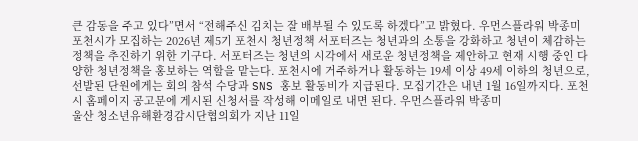큰 감동을 주고 있다”면서 “전해주신 김치는 잘 배부될 수 있도록 하겠다”고 밝혔다. 우먼스플라워 박종미
포천시가 모집하는 2026년 제5기 포천시 청년정책 서포터즈는 청년과의 소통을 강화하고 청년이 체감하는 정책을 추진하기 위한 기구다. 서포터즈는 청년의 시각에서 새로운 청년정책을 제안하고 현재 시행 중인 다양한 청년정책을 홍보하는 역할을 맡는다. 포천시에 거주하거나 활동하는 19세 이상 49세 이하의 청년으로, 선발된 단원에게는 회의 참석 수당과 SNS 홍보 활동비가 지급된다. 모집기간은 내년 1월 16일까지다. 포천시 홈페이지 공고문에 게시된 신청서를 작성해 이메일로 내면 된다. 우먼스플라워 박종미
울산 청소년유해환경감시단협의회가 지난 11일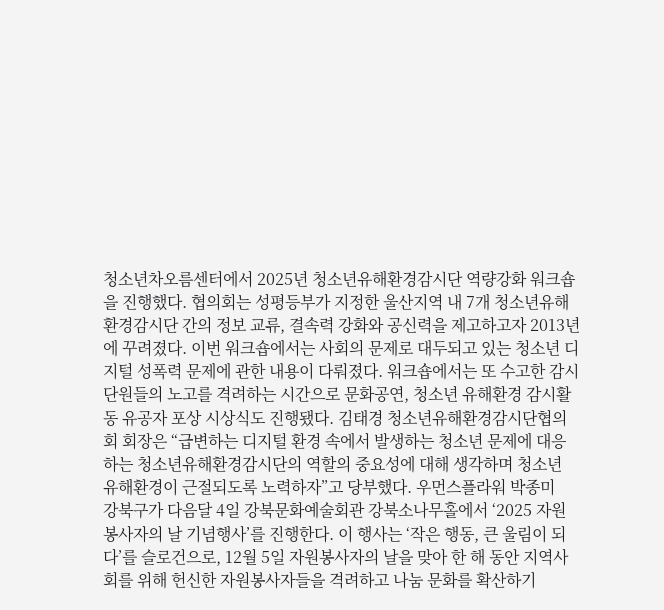청소년차오름센터에서 2025년 청소년유해환경감시단 역량강화 워크숍을 진행했다. 협의회는 성평등부가 지정한 울산지역 내 7개 청소년유해환경감시단 간의 정보 교류, 결속력 강화와 공신력을 제고하고자 2013년에 꾸려졌다. 이번 워크숍에서는 사회의 문제로 대두되고 있는 청소년 디지털 성폭력 문제에 관한 내용이 다뤄졌다. 워크숍에서는 또 수고한 감시단원들의 노고를 격려하는 시간으로 문화공연, 청소년 유해환경 감시활동 유공자 포상 시상식도 진행됐다. 김태경 청소년유해환경감시단협의회 회장은 “급변하는 디지털 환경 속에서 발생하는 청소년 문제에 대응하는 청소년유해환경감시단의 역할의 중요성에 대해 생각하며 청소년 유해환경이 근절되도록 노력하자”고 당부했다. 우먼스플라워 박종미
강북구가 다음달 4일 강북문화예술회관 강북소나무홀에서 ‘2025 자원봉사자의 날 기념행사’를 진행한다. 이 행사는 ‘작은 행동, 큰 울림이 되다’를 슬로건으로, 12월 5일 자원봉사자의 날을 맞아 한 해 동안 지역사회를 위해 헌신한 자원봉사자들을 격려하고 나눔 문화를 확산하기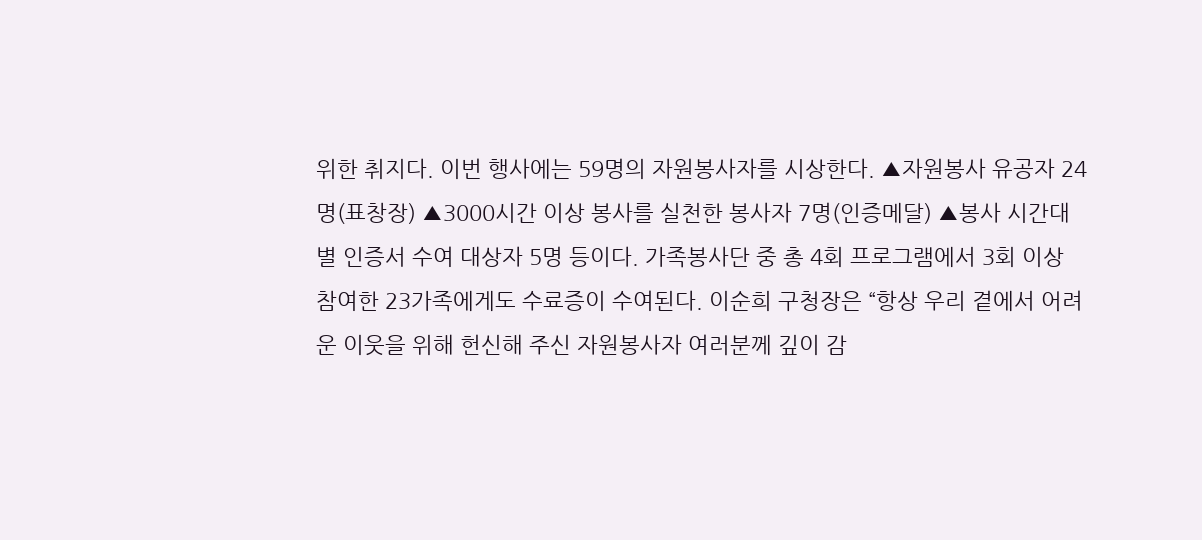위한 취지다. 이번 행사에는 59명의 자원봉사자를 시상한다. ▲자원봉사 유공자 24명(표창장) ▲3000시간 이상 봉사를 실천한 봉사자 7명(인증메달) ▲봉사 시간대별 인증서 수여 대상자 5명 등이다. 가족봉사단 중 총 4회 프로그램에서 3회 이상 참여한 23가족에게도 수료증이 수여된다. 이순희 구청장은 “항상 우리 곁에서 어려운 이웃을 위해 헌신해 주신 자원봉사자 여러분께 깊이 감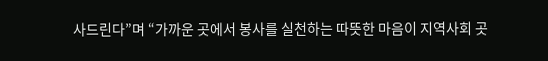사드린다”며 “가까운 곳에서 봉사를 실천하는 따뜻한 마음이 지역사회 곳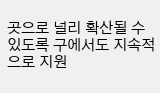곳으로 널리 확산될 수 있도록 구에서도 지속적으로 지원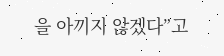을 아끼지 않겠다”고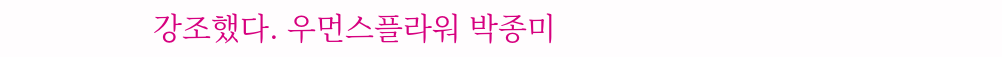강조했다. 우먼스플라워 박종미